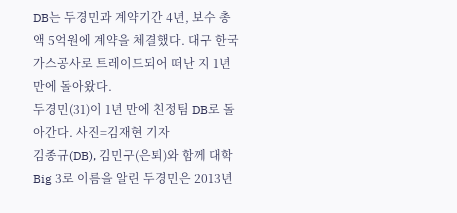DB는 두경민과 계약기간 4년, 보수 총액 5억원에 계약을 체결했다. 대구 한국가스공사로 트레이드되어 떠난 지 1년 만에 돌아왔다.
두경민(31)이 1년 만에 친정팀 DB로 돌아간다. 사진=김재현 기자
김종규(DB), 김민구(은퇴)와 함께 대학 Big 3로 이름을 알린 두경민은 2013년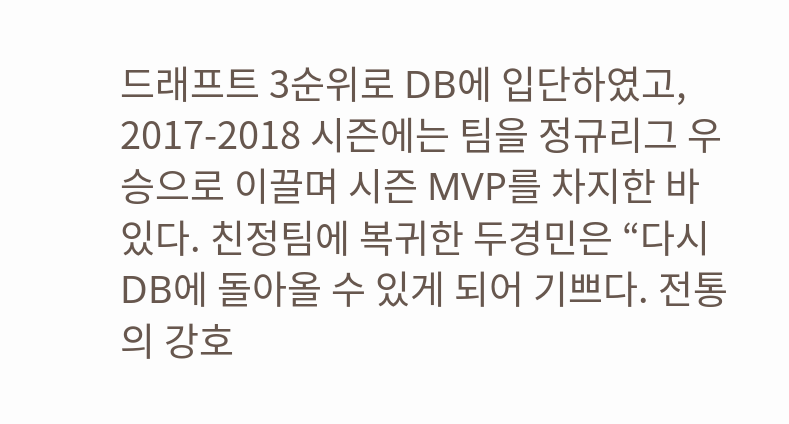드래프트 3순위로 DB에 입단하였고, 2017-2018 시즌에는 팀을 정규리그 우승으로 이끌며 시즌 MVP를 차지한 바 있다. 친정팀에 복귀한 두경민은 “다시 DB에 돌아올 수 있게 되어 기쁘다. 전통의 강호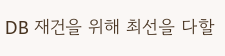DB 재건을 위해 최선을 다할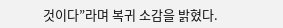것이다”라며 복귀 소감을 밝혔다.